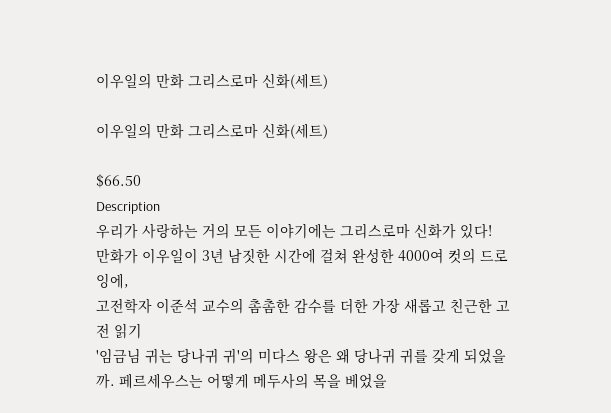이우일의 만화 그리스로마 신화(세트)

이우일의 만화 그리스로마 신화(세트)

$66.50
Description
우리가 사랑하는 거의 모든 이야기에는 그리스로마 신화가 있다!
만화가 이우일이 3년 남짓한 시간에 걸쳐 완성한 4000여 컷의 드로잉에,
고전학자 이준석 교수의 촘촘한 감수를 더한 가장 새롭고 친근한 고전 읽기
'임금님 귀는 당나귀 귀'의 미다스 왕은 왜 당나귀 귀를 갖게 되었을까. 페르세우스는 어떻게 메두사의 목을 베었을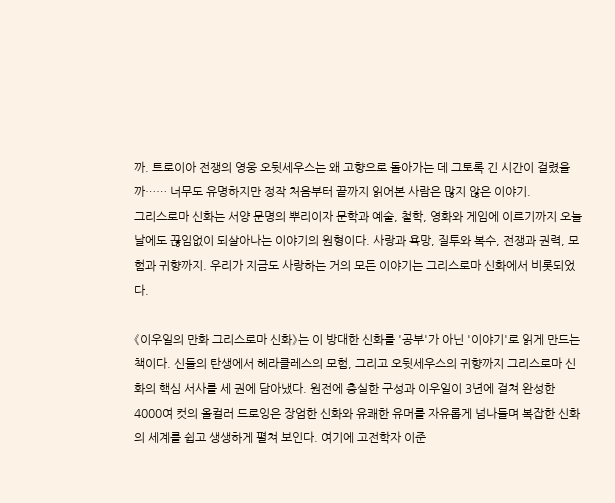까. 트로이아 전쟁의 영웅 오뒷세우스는 왜 고향으로 돌아가는 데 그토록 긴 시간이 걸렸을까…… 너무도 유명하지만 정작 처음부터 끝까지 읽어본 사람은 많지 않은 이야기.
그리스로마 신화는 서양 문명의 뿌리이자 문학과 예술, 철학, 영화와 게임에 이르기까지 오늘날에도 끊임없이 되살아나는 이야기의 원형이다. 사랑과 욕망, 질투와 복수, 전쟁과 권력, 모험과 귀향까지. 우리가 지금도 사랑하는 거의 모든 이야기는 그리스로마 신화에서 비롯되었다.

《이우일의 만화 그리스로마 신화》는 이 방대한 신화를 '공부'가 아닌 '이야기'로 읽게 만드는 책이다. 신들의 탄생에서 헤라클레스의 모험, 그리고 오뒷세우스의 귀향까지 그리스로마 신화의 핵심 서사를 세 권에 담아냈다. 원전에 충실한 구성과 이우일이 3년에 걸쳐 완성한 4000여 컷의 올컬러 드로잉은 장엄한 신화와 유쾌한 유머를 자유롭게 넘나들며 복잡한 신화의 세계를 쉽고 생생하게 펼쳐 보인다. 여기에 고전학자 이준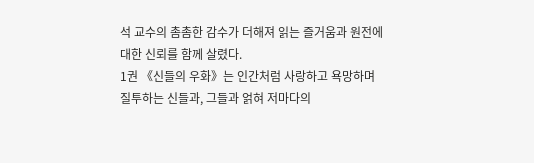석 교수의 촘촘한 감수가 더해져 읽는 즐거움과 원전에 대한 신뢰를 함께 살렸다.
1권 《신들의 우화》는 인간처럼 사랑하고 욕망하며 질투하는 신들과, 그들과 얽혀 저마다의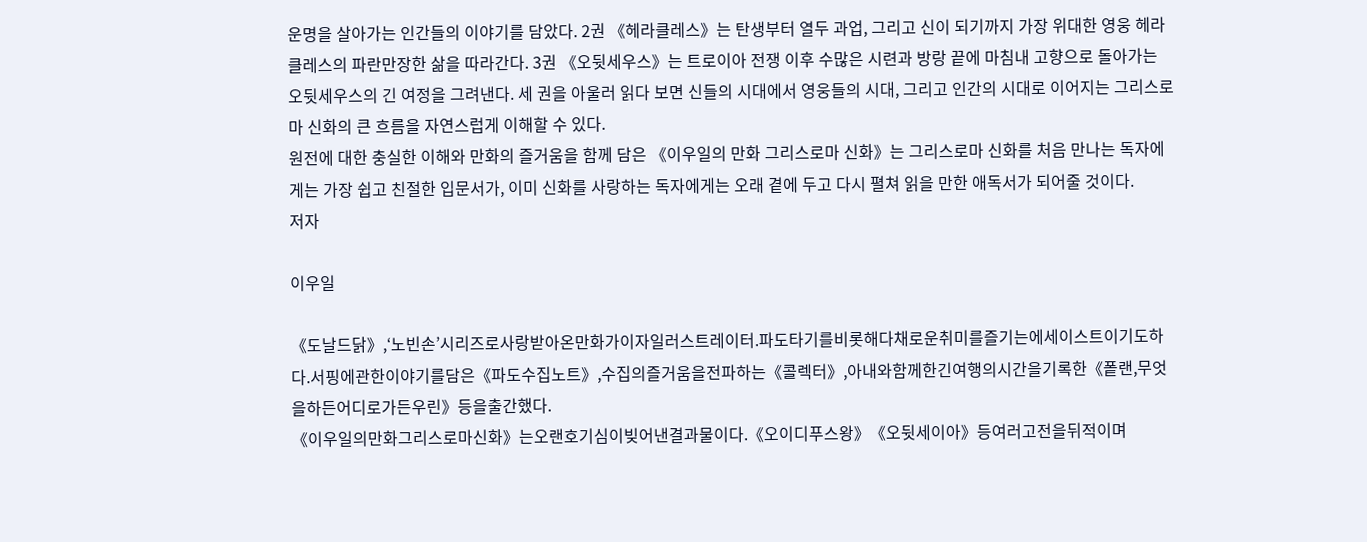운명을 살아가는 인간들의 이야기를 담았다. 2권 《헤라클레스》는 탄생부터 열두 과업, 그리고 신이 되기까지 가장 위대한 영웅 헤라클레스의 파란만장한 삶을 따라간다. 3권 《오뒷세우스》는 트로이아 전쟁 이후 수많은 시련과 방랑 끝에 마침내 고향으로 돌아가는 오뒷세우스의 긴 여정을 그려낸다. 세 권을 아울러 읽다 보면 신들의 시대에서 영웅들의 시대, 그리고 인간의 시대로 이어지는 그리스로마 신화의 큰 흐름을 자연스럽게 이해할 수 있다.
원전에 대한 충실한 이해와 만화의 즐거움을 함께 담은 《이우일의 만화 그리스로마 신화》는 그리스로마 신화를 처음 만나는 독자에게는 가장 쉽고 친절한 입문서가, 이미 신화를 사랑하는 독자에게는 오래 곁에 두고 다시 펼쳐 읽을 만한 애독서가 되어줄 것이다.
저자

이우일

《도날드닭》,‘노빈손’시리즈로사랑받아온만화가이자일러스트레이터.파도타기를비롯해다채로운취미를즐기는에세이스트이기도하다.서핑에관한이야기를담은《파도수집노트》,수집의즐거움을전파하는《콜렉터》,아내와함께한긴여행의시간을기록한《퐅랜,무엇을하든어디로가든우린》등을출간했다.
《이우일의만화그리스로마신화》는오랜호기심이빚어낸결과물이다.《오이디푸스왕》《오뒷세이아》등여러고전을뒤적이며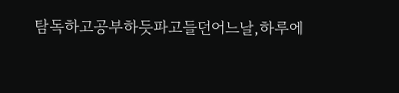탐독하고공부하듯파고들던어느날,하루에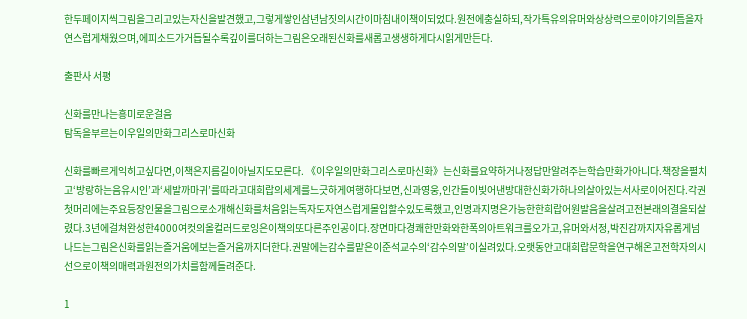한두페이지씩그림을그리고있는자신을발견했고,그렇게쌓인삼년남짓의시간이마침내이책이되었다.원전에충실하되,작가특유의유머와상상력으로이야기의틈을자연스럽게채웠으며,에피소드가거듭될수록깊이를더하는그림은오래된신화를새롭고생생하게다시읽게만든다.

출판사 서평

신화를만나는흥미로운걸음
탐독을부르는이우일의만화그리스로마신화

신화를빠르게익히고싶다면,이책은지름길이아닐지도모른다. 《이우일의만화그리스로마신화》는신화를요약하거나정답만알려주는학습만화가아니다.책장을펼치고‘방랑하는음유시인’과‘세발까마귀’를따라고대희랍의세계를느긋하게여행하다보면,신과영웅,인간들이빚어낸방대한신화가하나의살아있는서사로이어진다.각권첫머리에는주요등장인물을그림으로소개해신화를처음읽는독자도자연스럽게몰입할수있도록했고,인명과지명은가능한한희랍어원발음을살려고전본래의결을되살렸다.3년에걸쳐완성한4000여컷의올컬러드로잉은이책의또다른주인공이다.장면마다경쾌한만화와한폭의아트워크를오가고,유머와서정,박진감까지자유롭게넘나드는그림은신화를읽는즐거움에보는즐거움까지더한다.권말에는감수를맡은이준석교수의‘감수의말’이실려있다.오랫동안고대희랍문학을연구해온고전학자의시선으로이책의매력과원전의가치를함께들려준다.

1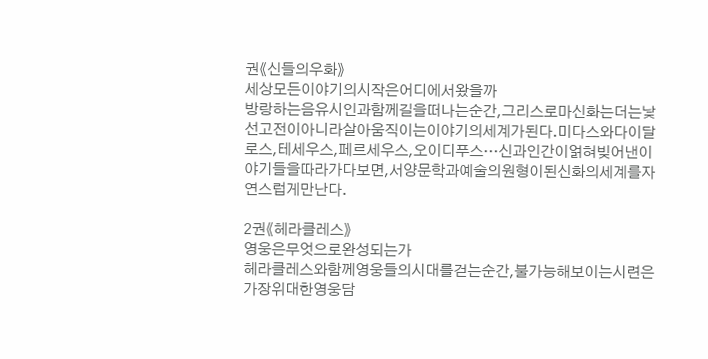권《신들의우화》
세상모든이야기의시작은어디에서왔을까
방랑하는음유시인과함께길을떠나는순간,그리스로마신화는더는낯선고전이아니라살아움직이는이야기의세계가된다.미다스와다이달로스,테세우스,페르세우스,오이디푸스…신과인간이얽혀빚어낸이야기들을따라가다보면,서양문학과예술의원형이된신화의세계를자연스럽게만난다.

2권《헤라클레스》
영웅은무엇으로완성되는가
헤라클레스와함께영웅들의시대를걷는순간,불가능해보이는시련은가장위대한영웅담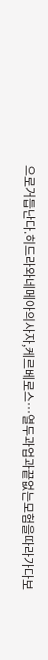으로거듭난다.히드라와네메아의사자,케르베로스…열두과업과끝없는모험을따라가다보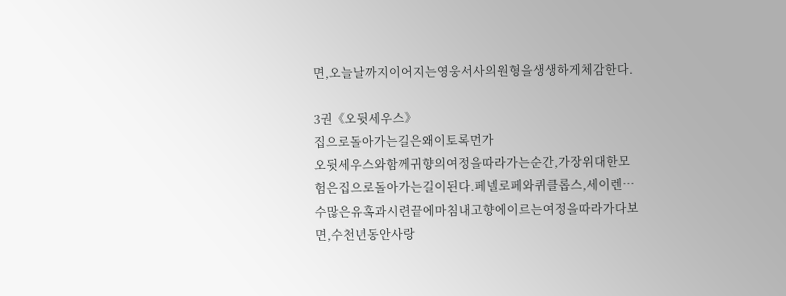면,오늘날까지이어지는영웅서사의원형을생생하게체감한다.

3권《오뒷세우스》
집으로돌아가는길은왜이토록먼가
오뒷세우스와함께귀향의여정을따라가는순간,가장위대한모험은집으로돌아가는길이된다.페넬로페와퀴클롭스,세이렌…수많은유혹과시련끝에마침내고향에이르는여정을따라가다보면,수천년동안사랑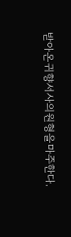받아온귀향서사의원형을마주한다.